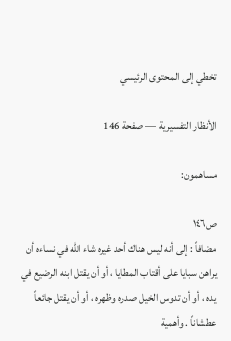تخطي إلى المحتوى الرئيسي

الأنظار التفسيرية — صفحة 146

مساهمون:

ص١٤٦
مضافاً : إلى أنه ليس هناك أحد غيره شاء الله في نساءه أن يراهن سبايا على أقتاب المطايا ، أو أن يقتل ابنه الرضيع في يده ، أو أن تدوس الخيل صدره وظهره ، أو أن يقتل جائعاً عطشاناً . وأهمية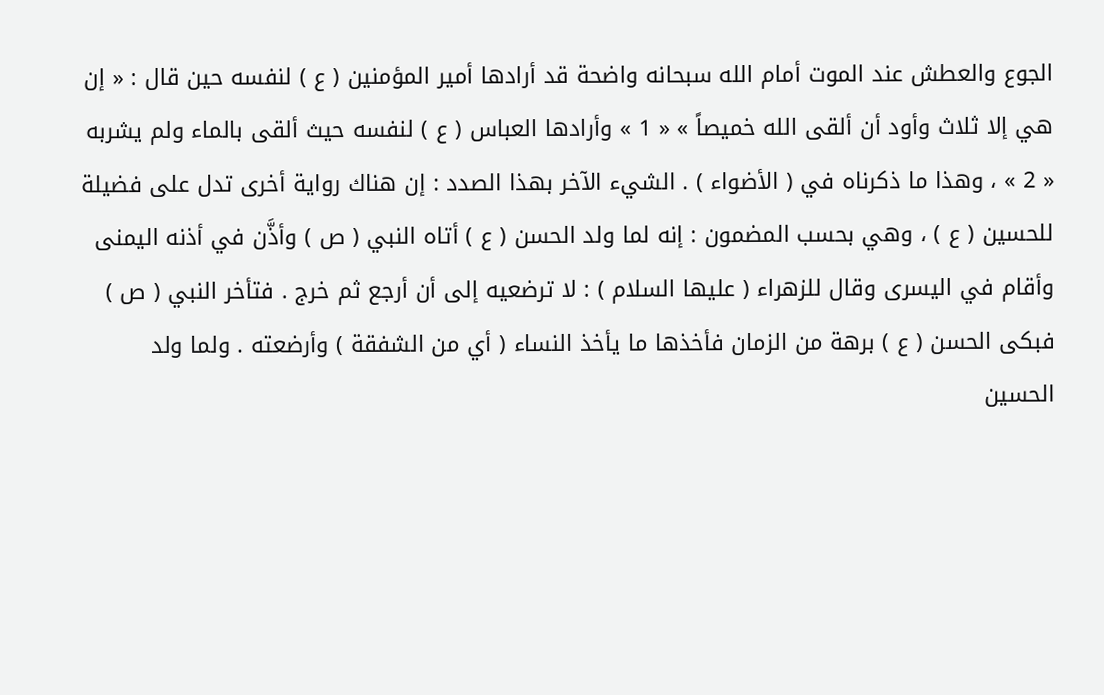الجوع والعطش عند الموت أمام الله سبحانه واضحة قد أرادها أمير المؤمنين ( ع ) لنفسه حين قال : « إن هي إلا ثلاث وأود أن ألقى الله خميصاً » « 1 » وأرادها العباس ( ع ) لنفسه حيث ألقى بالماء ولم يشربه « 2 » ، وهذا ما ذكرناه في ( الأضواء ) . الشيء الآخر بهذا الصدد : إن هناك رواية أخرى تدل على فضيلة للحسين ( ع ) ، وهي بحسب المضمون : إنه لما ولد الحسن ( ع ) أتاه النبي ( ص ) وأذَّن في أذنه اليمنى وأقام في اليسرى وقال للزهراء ( عليها السلام ) : لا ترضعيه إلى أن أرجع ثم خرج . فتأخر النبي ( ص ) فبكى الحسن ( ع ) برهة من الزمان فأخذها ما يأخذ النساء ( أي من الشفقة ) وأرضعته . ولما ولد الحسين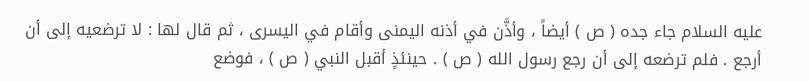عليه السلام جاء جده ( ص ) أيضاً ، وأذَّن في أذنه اليمنى وأقام في اليسرى ، ثم قال لها : لا ترضعيه إلى أن أرجع . فلم ترضعه إلى أن رجع رسول الله ( ص ) . حينئذٍ أقبل النبي ( ص ) ، فوضع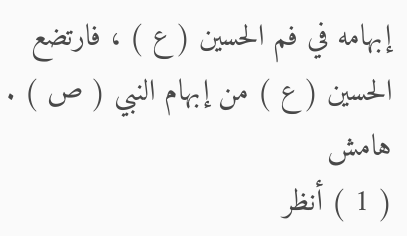إبهامه في فم الحسين ( ع ) ، فارتضع الحسين ( ع ) من إبهام النبي ( ص ) .
هامش
( 1 ) أنظر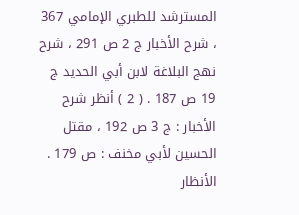المسترشد للطبري الإمامي 367 ، شرح الأخبار ج 2 ص 291 ، شرح نهج البلاغة لابن أبي الحديد ج 19 ص 187 . ( 2 ) أنظر شرح الأخبار : ج 3 ص 192 ، مقتل الحسين لأبي مخنف : ص 179 .
الأنظار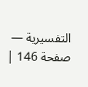التفسيرية — صفحة 146 |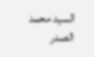السيد محمد الصدر